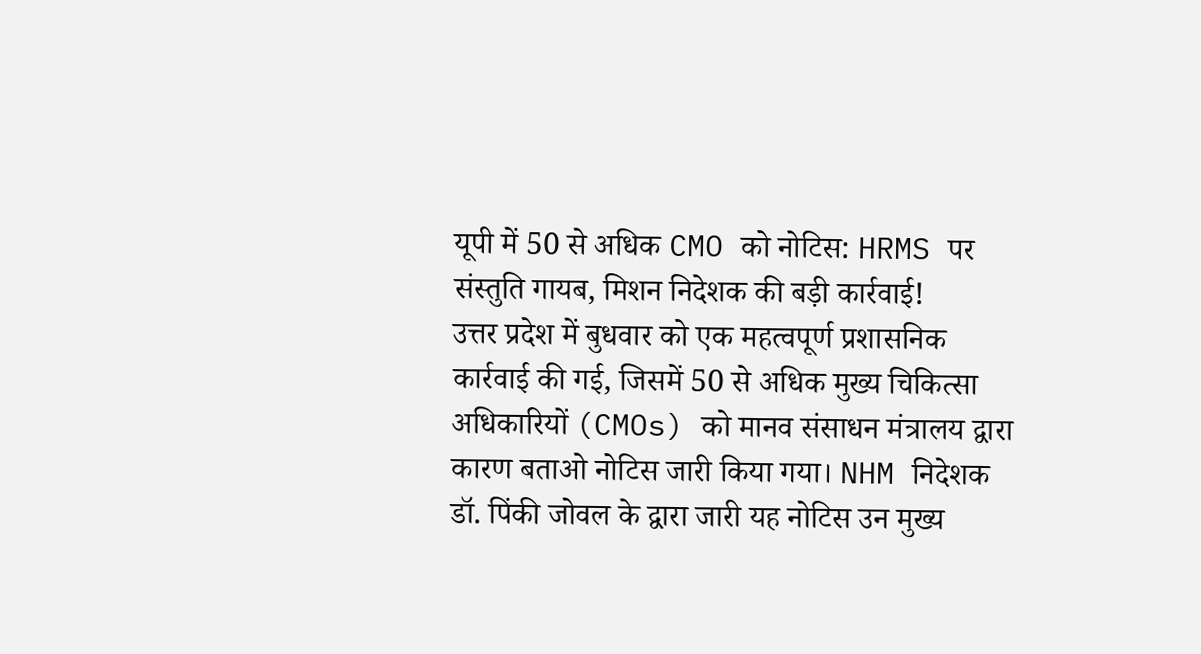यूपी में 50 से अधिक CMO को नोटिस: HRMS पर संस्तुति गायब, मिशन निदेशक की बड़ी कार्रवाई!
उत्तर प्रदेश में बुधवार को एक महत्वपूर्ण प्रशासनिक कार्रवाई की गई, जिसमें 50 से अधिक मुख्य चिकित्सा अधिकारियों (CMOs) को मानव संसाधन मंत्रालय द्वारा कारण बताओ नोटिस जारी किया गया। NHM निदेशक डॉ. पिंकी जोवल के द्वारा जारी यह नोटिस उन मुख्य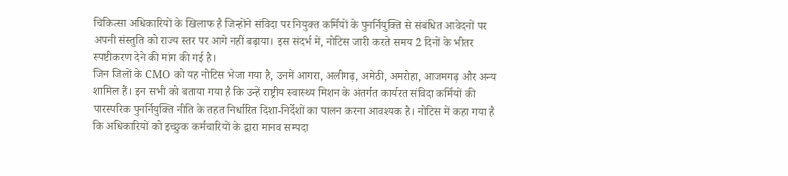चिकित्सा अधिकारियों के खिलाफ है जिन्होंने संविदा पर नियुक्त कर्मियों के पुनर्नियुक्ति से संबंधित आवेदनों पर अपनी संस्तुति को राज्य स्तर पर आगे नहीं बढ़ाया। इस संदर्भ में, नोटिस जारी करते समय 2 दिनों के भीतर स्पष्टीकरण देने की मांग की गई है।
जिन जिलों के CMO को यह नोटिस भेजा गया है, उनमें आगरा, अलीगढ़, अमेठी, अमरोहा, आजमगढ़ और अन्य शामिल हैं। इन सभी को बताया गया है कि उन्हें राष्ट्रीय स्वास्थ्य मिशन के अंतर्गत कार्यरत संविदा कर्मियों की पारस्परिक पुनर्नियुक्ति नीति के तहत निर्धारित दिशा-निर्देशों का पालन करना आवश्यक है। नोटिस में कहा गया है कि अधिकारियों को इच्छुक कर्मचारियों के द्वारा मानव सम्पदा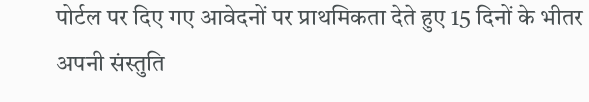पोर्टल पर दिए गए आवेदनों पर प्राथमिकता देते हुए 15 दिनों के भीतर अपनी संस्तुति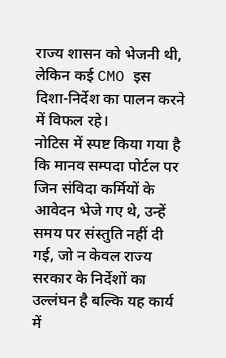राज्य शासन को भेजनी थी, लेकिन कई CMO इस दिशा-निर्देश का पालन करने में विफल रहे।
नोटिस में स्पष्ट किया गया है कि मानव सम्पदा पोर्टल पर जिन संविदा कर्मियों के आवेदन भेजे गए थे, उन्हें समय पर संस्तुति नहीं दी गई, जो न केवल राज्य सरकार के निर्देशों का उल्लंघन है बल्कि यह कार्य में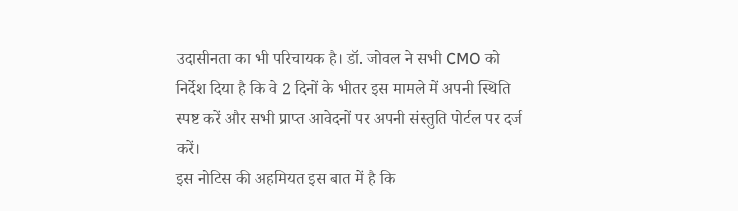उदासीनता का भी परिचायक है। डॉ. जोवल ने सभी CMO को निर्देश दिया है कि वे 2 दिनों के भीतर इस मामले में अपनी स्थिति स्पष्ट करें और सभी प्राप्त आवेदनों पर अपनी संस्तुति पोर्टल पर दर्ज करें।
इस नोटिस की अहमियत इस बात में है कि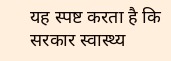यह स्पष्ट करता है कि सरकार स्वास्थ्य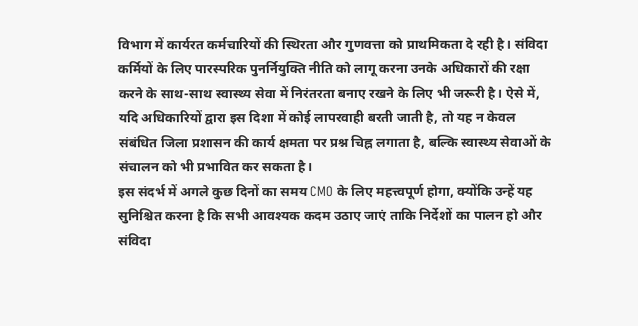विभाग में कार्यरत कर्मचारियों की स्थिरता और गुणवत्ता को प्राथमिकता दे रही है। संविदा कर्मियों के लिए पारस्परिक पुनर्नियुक्ति नीति को लागू करना उनके अधिकारों की रक्षा करने के साथ-साथ स्वास्थ्य सेवा में निरंतरता बनाए रखने के लिए भी जरूरी है। ऐसे में, यदि अधिकारियों द्वारा इस दिशा में कोई लापरवाही बरती जाती है, तो यह न केवल संबंधित जिला प्रशासन की कार्य क्षमता पर प्रश्न चिह्न लगाता है, बल्कि स्वास्थ्य सेवाओं के संचालन को भी प्रभावित कर सकता है।
इस संदर्भ में अगले कुछ दिनों का समय CMO के लिए महत्त्वपूर्ण होगा, क्योंकि उन्हें यह सुनिश्चित करना है कि सभी आवश्यक कदम उठाए जाएं ताकि निर्देशों का पालन हो और संविदा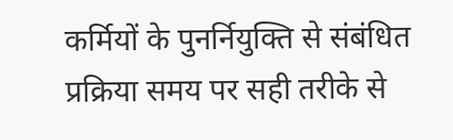कर्मियों के पुनर्नियुक्ति से संबंधित प्रक्रिया समय पर सही तरीके से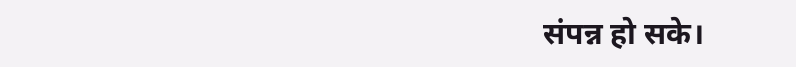संपन्न हो सके।